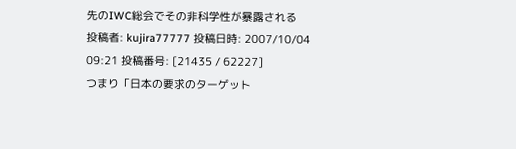先のIWC総会でその非科学性が暴露される
投稿者: kujira77777 投稿日時: 2007/10/04 09:21 投稿番号: [21435 / 62227]
つまり「日本の要求のターゲット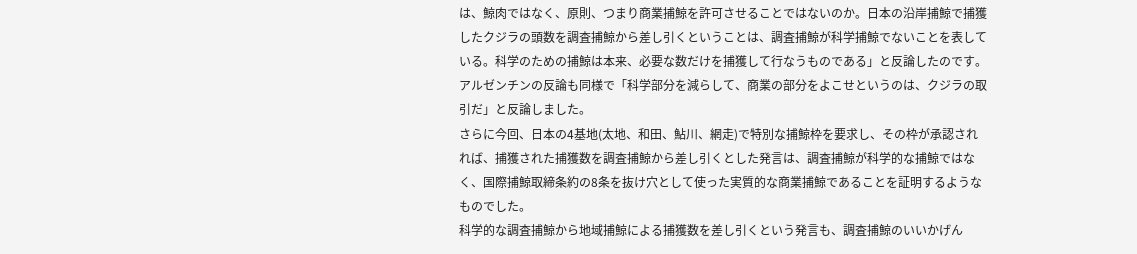は、鯨肉ではなく、原則、つまり商業捕鯨を許可させることではないのか。日本の沿岸捕鯨で捕獲したクジラの頭数を調査捕鯨から差し引くということは、調査捕鯨が科学捕鯨でないことを表している。科学のための捕鯨は本来、必要な数だけを捕獲して行なうものである」と反論したのです。アルゼンチンの反論も同様で「科学部分を減らして、商業の部分をよこせというのは、クジラの取引だ」と反論しました。
さらに今回、日本の4基地(太地、和田、鮎川、網走)で特別な捕鯨枠を要求し、その枠が承認されれば、捕獲された捕獲数を調査捕鯨から差し引くとした発言は、調査捕鯨が科学的な捕鯨ではなく、国際捕鯨取締条約の8条を抜け穴として使った実質的な商業捕鯨であることを証明するようなものでした。
科学的な調査捕鯨から地域捕鯨による捕獲数を差し引くという発言も、調査捕鯨のいいかげん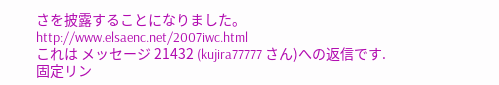さを披露することになりました。
http://www.elsaenc.net/2007iwc.html
これは メッセージ 21432 (kujira77777 さん)への返信です.
固定リン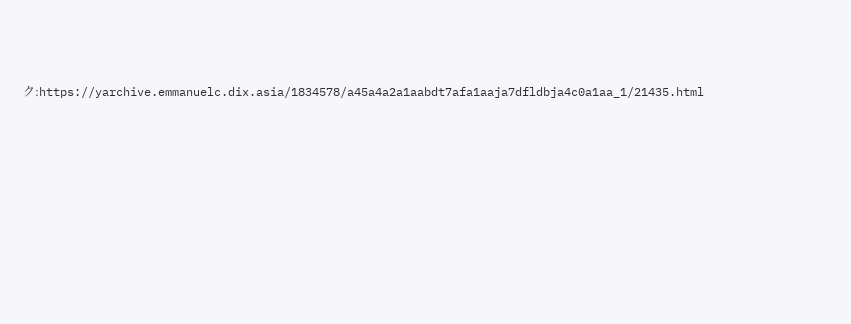ク:https://yarchive.emmanuelc.dix.asia/1834578/a45a4a2a1aabdt7afa1aaja7dfldbja4c0a1aa_1/21435.html